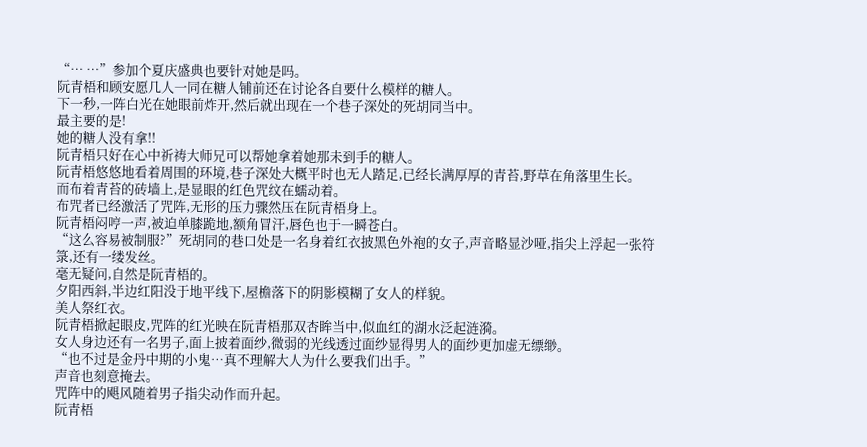“… …”参加个夏庆盛典也要针对她是吗。
阮青梧和顾安愿几人一同在糖人铺前还在讨论各自要什么模样的糖人。
下一秒,一阵白光在她眼前炸开,然后就出现在一个巷子深处的死胡同当中。
最主要的是!
她的糖人没有拿!!
阮青梧只好在心中祈祷大师兄可以帮她拿着她那未到手的糖人。
阮青梧悠悠地看着周围的环境,巷子深处大概平时也无人踏足,已经长满厚厚的青苔,野草在角落里生长。
而布着青苔的砖墙上,是显眼的红色咒纹在蠕动着。
布咒者已经激活了咒阵,无形的压力骤然压在阮青梧身上。
阮青梧闷哼一声,被迫单膝跪地,额角冒汗,唇色也于一瞬苍白。
“这么容易被制服?”死胡同的巷口处是一名身着红衣披黑色外袍的女子,声音略显沙哑,指尖上浮起一张符箓,还有一缕发丝。
毫无疑问,自然是阮青梧的。
夕阳西斜,半边红阳没于地平线下,屋檐落下的阴影模糊了女人的样貌。
美人祭红衣。
阮青梧掀起眼皮,咒阵的红光映在阮青梧那双杏眸当中,似血红的湖水泛起涟漪。
女人身边还有一名男子,面上披着面纱,微弱的光线透过面纱显得男人的面纱更加虚无缥缈。
“也不过是金丹中期的小鬼…真不理解大人为什么要我们出手。”
声音也刻意掩去。
咒阵中的飓风随着男子指尖动作而升起。
阮青梧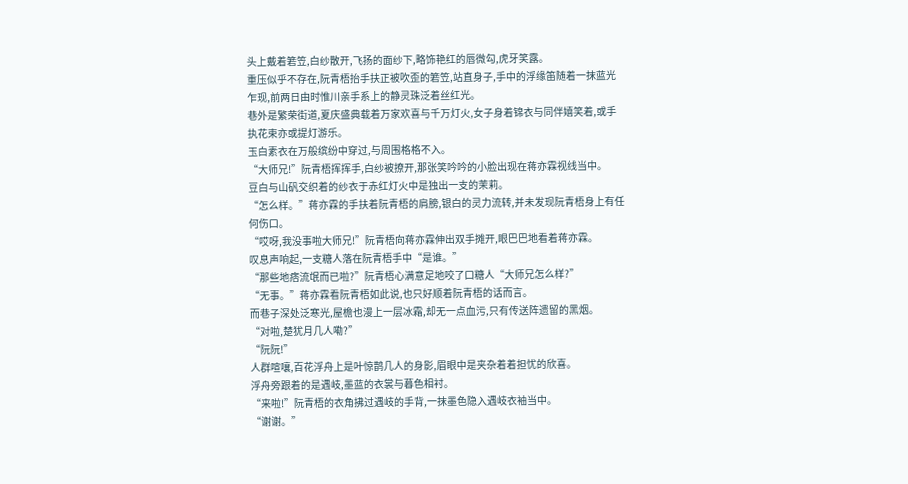头上戴着箬笠,白纱散开,飞扬的面纱下,略饰艳红的唇微勾,虎牙笑露。
重压似乎不存在,阮青梧抬手扶正被吹歪的箬笠,站直身子,手中的浮缘笛随着一抹蓝光乍现,前两日由时惟川亲手系上的静灵珠泛着丝红光。
巷外是繁荣街道,夏庆盛典载着万家欢喜与千万灯火,女子身着锦衣与同伴嬉笑着,或手执花束亦或提灯游乐。
玉白素衣在万般缤纷中穿过,与周围格格不入。
“大师兄!”阮青梧挥挥手,白纱被撩开,那张笑吟吟的小脸出现在蒋亦霖视线当中。
豆白与山矾交织着的纱衣于赤红灯火中是独出一支的茉莉。
“怎么样。”蒋亦霖的手扶着阮青梧的肩膀,银白的灵力流转,并未发现阮青梧身上有任何伤口。
“哎呀,我没事啦大师兄!”阮青梧向蒋亦霖伸出双手摊开,眼巴巴地看着蒋亦霖。
叹息声响起,一支糖人落在阮青梧手中“是谁。”
“那些地痞流氓而已啦?”阮青梧心满意足地咬了口糖人“大师兄怎么样?”
“无事。”蒋亦霖看阮青梧如此说,也只好顺着阮青梧的话而言。
而巷子深处泛寒光,屋檐也漫上一层冰霜,却无一点血污,只有传送阵遗留的黑烟。
“对啦,楚犹月几人嘞?”
“阮阮!”
人群喧嚷,百花浮舟上是叶惊鹊几人的身影,眉眼中是夹杂着着担忧的欣喜。
浮舟旁跟着的是遇岐,墨蓝的衣裳与暮色相衬。
“来啦!”阮青梧的衣角拂过遇岐的手背,一抹墨色隐入遇岐衣袖当中。
“谢谢。”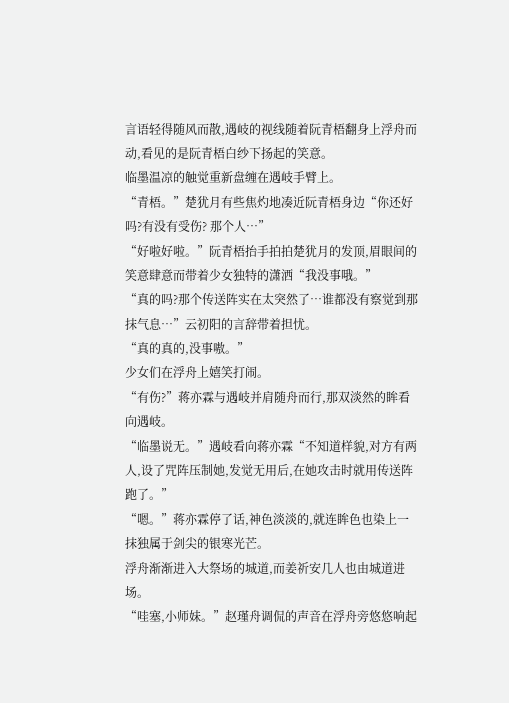言语轻得随风而散,遇岐的视线随着阮青梧翻身上浮舟而动,看见的是阮青梧白纱下扬起的笑意。
临墨温凉的触觉重新盘缠在遇岐手臂上。
“青梧。”楚犹月有些焦灼地凑近阮青梧身边“你还好吗?有没有受伤? 那个人…”
“好啦好啦。”阮青梧抬手拍拍楚犹月的发顶,眉眼间的笑意肆意而带着少女独特的潇洒“我没事哦。”
“真的吗?那个传送阵实在太突然了…谁都没有察觉到那抹气息…”云初阳的言辞带着担忧。
“真的真的,没事嗷。”
少女们在浮舟上嬉笑打闹。
“有伤?”蒋亦霖与遇岐并肩随舟而行,那双淡然的眸看向遇岐。
“临墨说无。”遇岐看向蒋亦霖“不知道样貌,对方有两人,设了咒阵压制她,发觉无用后,在她攻击时就用传送阵跑了。”
“嗯。”蒋亦霖停了话,神色淡淡的,就连眸色也染上一抹独属于剑尖的银寒光芒。
浮舟渐渐进入大祭场的城道,而姜祈安几人也由城道进场。
“哇塞,小师妹。”赵瑾舟调侃的声音在浮舟旁悠悠响起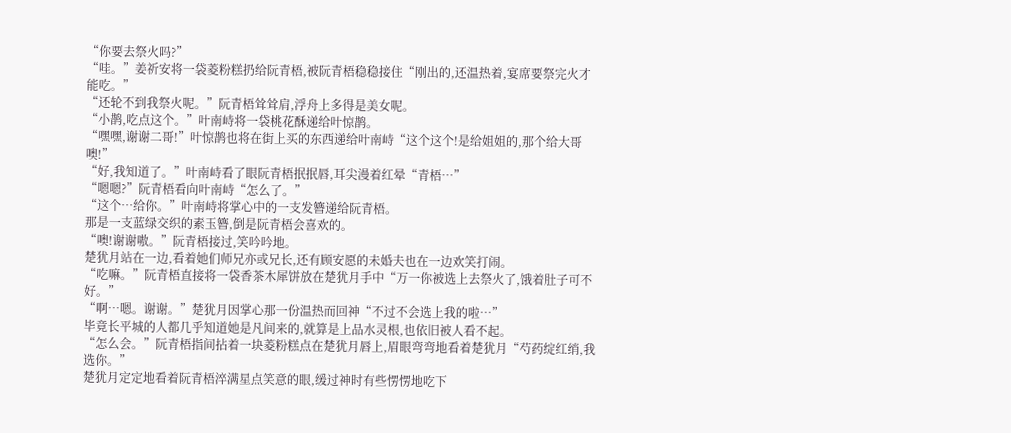“你要去祭火吗?”
“哇。”姜祈安将一袋菱粉糕扔给阮青梧,被阮青梧稳稳接住“刚出的,还温热着,宴席要祭完火才能吃。”
“还轮不到我祭火呢。”阮青梧耸耸肩,浮舟上多得是美女呢。
“小鹊,吃点这个。”叶南峙将一袋桃花酥递给叶惊鹊。
“嘿嘿,谢谢二哥!”叶惊鹊也将在街上买的东西递给叶南峙“这个这个!是给姐姐的,那个给大哥噢!”
“好,我知道了。”叶南峙看了眼阮青梧抿抿唇,耳尖漫着红晕“青梧…”
“嗯嗯?”阮青梧看向叶南峙“怎么了。”
“这个…给你。”叶南峙将掌心中的一支发簪递给阮青梧。
那是一支蓝绿交织的素玉簪,倒是阮青梧会喜欢的。
“噢!谢谢嗷。”阮青梧接过,笑吟吟地。
楚犹月站在一边,看着她们师兄亦或兄长,还有顾安愿的未婚夫也在一边欢笑打闹。
“吃嘛。”阮青梧直接将一袋香茶木犀饼放在楚犹月手中“万一你被选上去祭火了,饿着肚子可不好。”
“啊…嗯。谢谢。”楚犹月因掌心那一份温热而回神“不过不会选上我的啦…”
毕竟长平城的人都几乎知道她是凡间来的,就算是上品水灵根,也依旧被人看不起。
“怎么会。”阮青梧指间拈着一块菱粉糕点在楚犹月唇上,眉眼弯弯地看着楚犹月“芍药绽红绡,我选你。”
楚犹月定定地看着阮青梧淬满星点笑意的眼,缓过神时有些愣愣地吃下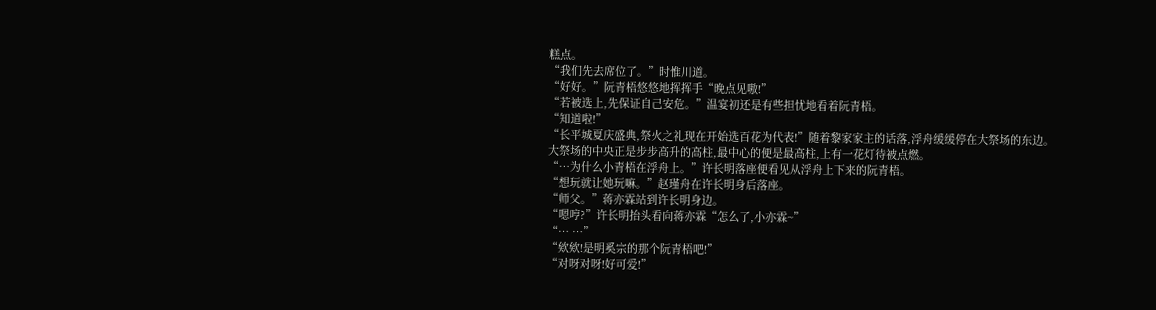糕点。
“我们先去席位了。”时惟川道。
“好好。”阮青梧悠悠地挥挥手“晚点见嗷!”
“若被选上,先保证自己安危。”温宴初还是有些担忧地看着阮青梧。
“知道啦!”
“长平城夏庆盛典,祭火之礼现在开始选百花为代表!”随着黎家家主的话落,浮舟缓缓停在大祭场的东边。
大祭场的中央正是步步高升的高柱,最中心的便是最高柱,上有一花灯待被点燃。
“…为什么小青梧在浮舟上。”许长明落座便看见从浮舟上下来的阮青梧。
“想玩就让她玩嘛。”赵瑾舟在许长明身后落座。
“师父。”蒋亦霖站到许长明身边。
“嗯哼?”许长明抬头看向蒋亦霖“怎么了,小亦霖~”
“… …”
“欸欸!是明奚宗的那个阮青梧吧!”
“对呀对呀!好可爱!”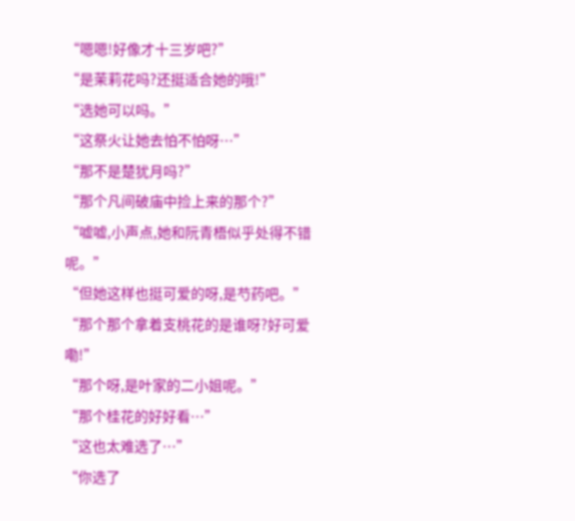“嗯嗯!好像才十三岁吧?”
“是茉莉花吗?还挺适合她的哦!”
“选她可以吗。”
“这祭火让她去怕不怕呀…”
“那不是楚犹月吗?”
“那个凡间破庙中捡上来的那个?”
“嘘嘘,小声点,她和阮青梧似乎处得不错呢。”
“但她这样也挺可爱的呀,是芍药吧。”
“那个那个拿着支桃花的是谁呀?好可爱嘞!”
“那个呀,是叶家的二小姐呢。”
“那个桂花的好好看…”
“这也太难选了…”
“你选了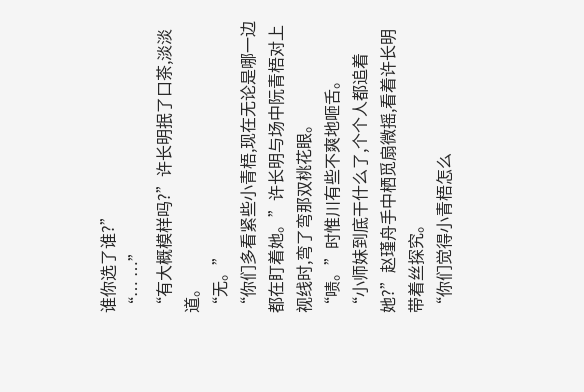谁你选了谁?”
“… …”
“有大概模样吗?”许长明抿了口茶,淡淡道。
“无。”
“你们多看紧些小青梧,现在无论是哪一边都在盯着她。”许长明与场中阮青梧对上视线时,弯了弯那双桃花眼。
“啧。”时惟川有些不爽地咂舌。
“小师妹到底干什么了,个个人都追着她?”赵瑾舟手中栖觅扇微摇,看着许长明带着丝探究。
“你们觉得小青梧怎么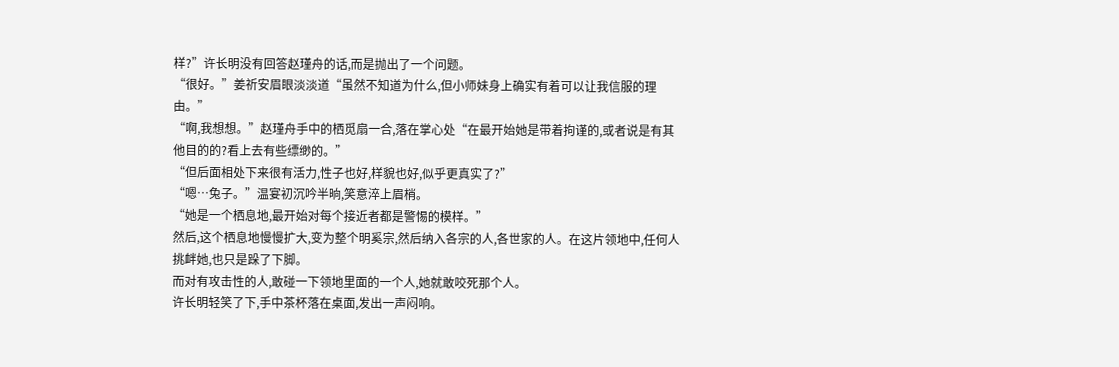样?”许长明没有回答赵瑾舟的话,而是抛出了一个问题。
“很好。”姜祈安眉眼淡淡道“虽然不知道为什么,但小师妹身上确实有着可以让我信服的理由。”
“啊,我想想。”赵瑾舟手中的栖觅扇一合,落在掌心处“在最开始她是带着拘谨的,或者说是有其他目的的?看上去有些缥缈的。”
“但后面相处下来很有活力,性子也好,样貌也好,似乎更真实了?”
“嗯…兔子。”温宴初沉吟半晌,笑意淬上眉梢。
“她是一个栖息地,最开始对每个接近者都是警惕的模样。”
然后,这个栖息地慢慢扩大,变为整个明奚宗,然后纳入各宗的人,各世家的人。在这片领地中,任何人挑衅她,也只是跺了下脚。
而对有攻击性的人,敢碰一下领地里面的一个人,她就敢咬死那个人。
许长明轻笑了下,手中茶杯落在桌面,发出一声闷响。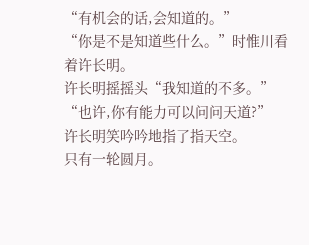“有机会的话,会知道的。”
“你是不是知道些什么。”时惟川看着许长明。
许长明摇摇头“我知道的不多。”
“也许,你有能力可以问问天道?”
许长明笑吟吟地指了指天空。
只有一轮圆月。